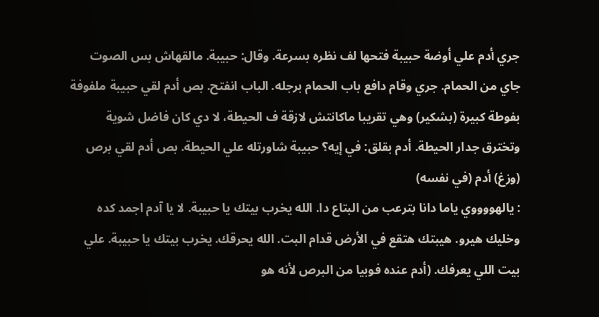جري أدم علي أوضة حبيبة فتحها لف نظره بسرعة. وقال: حبيبة. مالقهاش بس الصوت جاي من الحمام. جري وقام دافع باب الحمام برجله. الباب انفتح. بص أدم لقي حبيبة ملفوفة بفوطة كبيرة (بشكير) وهي تقريبا ماكانتش لازقة ف الحيطة، لا دي كان فاضل شوية وتخترق جدار الحيطة. أدم بقلق: في إيه؟ حبيبة شاورتله علي الحيطة. بص أدم لقي برص (وزغ) أدم (في نفسه)
: يالهووووي ياما دانا بترعب من البتاع دا. الله يخرب بيتك يا حبيبة. لا يا آدم اجمد كده وخليك هيرو. هيبتك هتقع في الأرض قدام البت. الله يحرقك. يخرب بيتك يا حبيبة. علي بيت اللي يعرفك. (أدم عنده فوبيا من البرص لأنه هو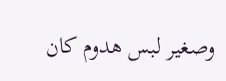وصغير لبس هدوم كان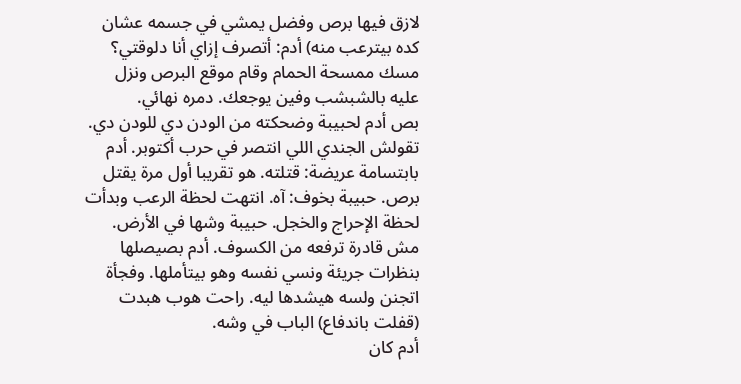لازق فيها برص وفضل يمشي في جسمه عشان كده بيترعب منه) أدم: أتصرف إزاي أنا دلوقتي؟ مسك ممسحة الحمام وقام موقع البرص ونزل عليه بالشبشب وفين يوجعك. دمره نهائي.
بص أدم لحبيبة وضحكته من الودن دي للودن دي. تقولش الجندي اللي انتصر في حرب أكتوبر. أدم بابتسامة عريضة: قتلته. هو تقريبا أول مرة يقتل برص. حبيبة بخوف: آه. انتهت لحظة الرعب وبدأت لحظة الإحراج والخجل. حبيبة وشها في الأرض. مش قادرة ترفعه من الكسوف. أدم بصيصلها بنظرات جريئة ونسي نفسه وهو بيتأملها. وفجأة اتجنن ولسه هيشدها ليه. راحت هوب هبدت (قفلت باندفاع) الباب في وشه.
أدم كان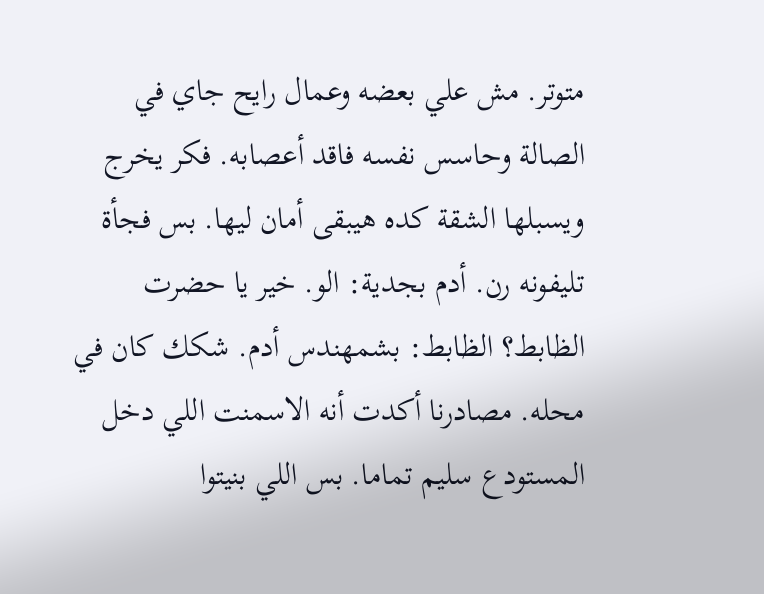متوتر. مش علي بعضه وعمال رايح جاي في الصالة وحاسس نفسه فاقد أعصابه. فكر يخرج ويسبلها الشقة كده هيبقى أمان ليها. بس فجأة تليفونه رن. أدم بجدية: الو. خير يا حضرت الظابط؟ الظابط: بشمهندس أدم. شكك كان في محله. مصادرنا أكدت أنه الاسمنت اللي دخل المستودع سليم تماما. بس اللي بنيتوا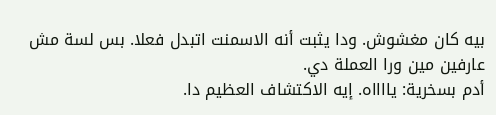بيه كان مغشوش. ودا يثبت أنه الاسمنت اتبدل فعلا. بس لسة مش عارفين مين ورا العملة دي.
أدم بسخرية: يااااه. إيه الاكتشاف العظيم دا.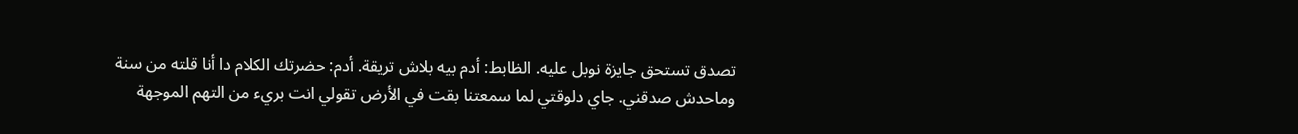تصدق تستحق جايزة نوبل عليه. الظابط: أدم بيه بلاش تريقة. أدم: حضرتك الكلام دا أنا قلته من سنة وماحدش صدقني. جاي دلوقتي لما سمعتنا بقت في الأرض تقولي انت بريء من التهم الموجهة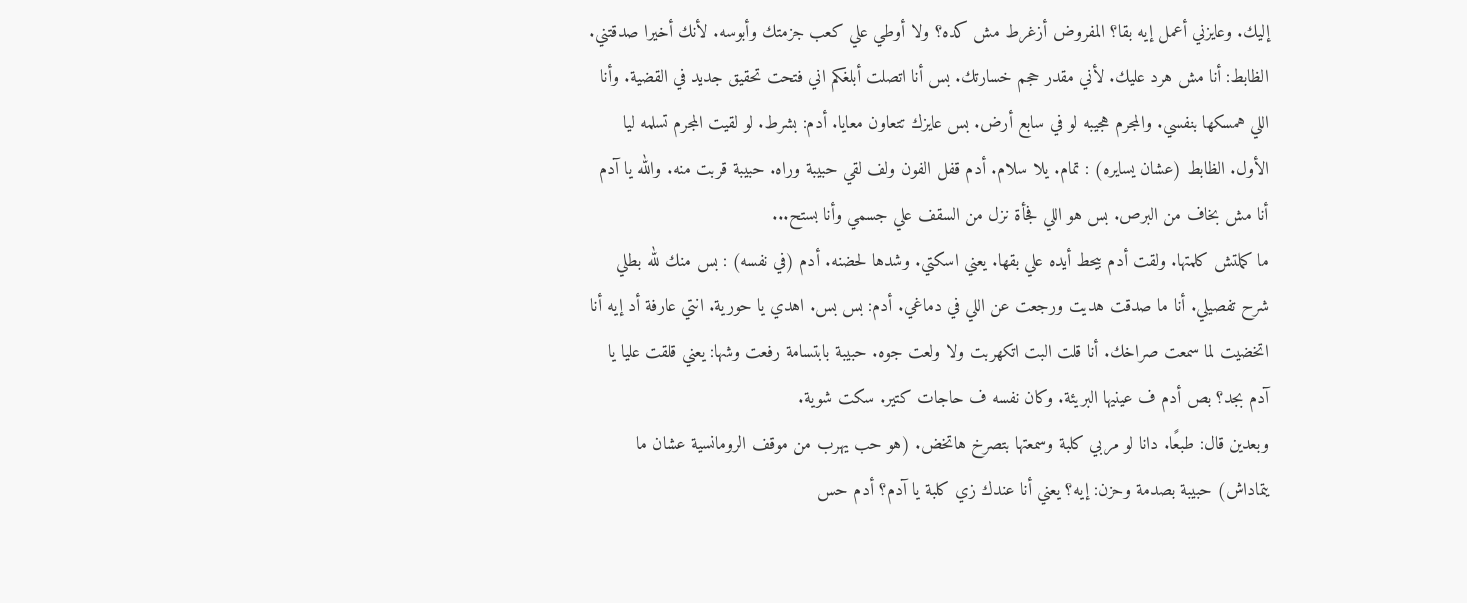إليك. وعايزني أعمل إيه بقا؟ المفروض أزغرط مش كده؟ ولا أوطي علي كعب جزمتك وأبوسه. لأنك أخيرا صدقتني.
الظابط: أنا مش هرد عليك. لأني مقدر حجم خسارتك. بس أنا اتصلت أبلغكم اني فتحت تحقيق جديد في القضية. وأنا اللي همسكها بنفسي. والمجرم هجيبه لو في سابع أرض. بس عايزك تتعاون معايا. أدم: بشرط. لو لقيت المجرم تسلمه ليا الأول. الظابط (عشان يسايره) : تمام. يلا سلام. أدم قفل الفون ولف لقي حبيبة وراه. حبيبة قربت منه. والله يا آدم أنا مش بخاف من البرص. بس هو اللي فجأة نزل من السقف علي جسمي وأنا بستح...
ما كملتش كلمتها. ولقت أدم بيحط أيده علي بقها. يعني اسكتي. وشدها لحضنه. أدم (في نفسه) : بس منك لله بطلي شرح تفصيلي. أنا ما صدقت هديت ورجعت عن اللي في دماغي. أدم: بس بس. اهدي يا حورية. انتي عارفة أد إيه أنا اتخضيت لما سمعت صراخك. أنا قلت البت اتكهربت ولا ولعت جوه. حبيبة بابتسامة رفعت وشها: يعني قلقت عليا يا آدم بجد؟ بص أدم ف عينيها البريئة. وكان نفسه ف حاجات كتير. سكت شوية.
وبعدين قال: طبعًا. دانا لو مربي كلبة وسمعتها بتصرخ هاتخض. (هو حب يهرب من موقف الرومانسية عشان ما يتماداش) حبيبة بصدمة وحزن: إيه؟ يعني أنا عندك زي كلبة يا آدم؟ أدم حس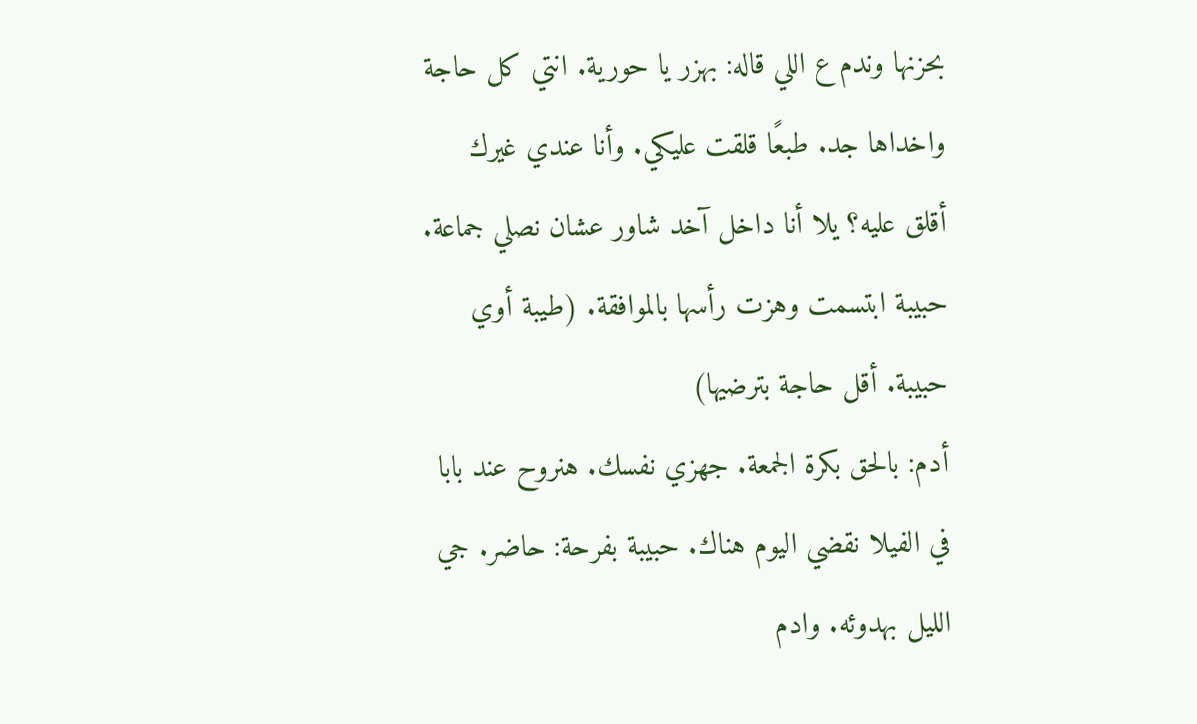بحزنها وندم ع اللي قاله: بهزر يا حورية. انتي كل حاجة واخداها جد. طبعًا قلقت عليكي. وأنا عندي غيرك أقلق عليه؟ يلا أنا داخل آخد شاور عشان نصلي جماعة. حبيبة ابتسمت وهزت رأسها بالموافقة. (طيبة أوي حبيبة. أقل حاجة بترضيها)
أدم: بالحق بكرة الجمعة. جهزي نفسك. هنروح عند بابا في الفيلا نقضي اليوم هناك. حبيبة بفرحة: حاضر. جي الليل بهدوئه. وادم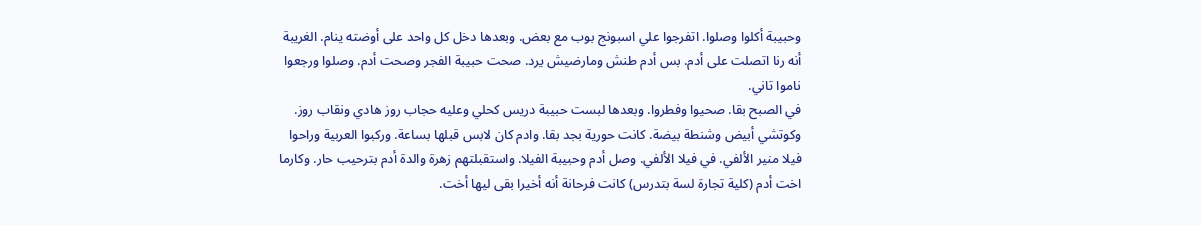وحبيبة أكلوا وصلوا. اتفرجوا علي اسبونج بوب مع بعض. وبعدها دخل كل واحد على أوضته ينام. الغريبة أنه رنا اتصلت على أدم. بس أدم طنش ومارضيش يرد. صحت حبيبة الفجر وصحت أدم. وصلوا ورجعوا ناموا تاني.
في الصبح بقا. صحيوا وفطروا. وبعدها لبست حبيبة دريس كحلي وعليه حجاب روز هادي ونقاب روز. وكوتشي أبيض وشنطة بيضة. كانت حورية بجد بقا. وادم كان لابس قبلها بساعة. وركبوا العربية وراحوا فيلا منير الألفي. في فيلا الألفي. وصل أدم وحبيبة الفيلا. واستقبلتهم زهرة والدة أدم بترحيب حار. وكارما اخت أدم (كلية تجارة لسة بتدرس) كانت فرحانة أنه أخيرا بقى ليها أخت.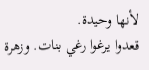لأنها وحيدة.
قعدوا يرغوا رغي بنات. وزهرة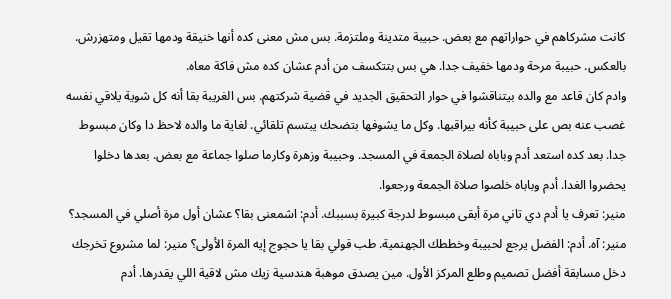كانت مشركاهم في حواراتهم مع بعض. حبيبة متدينة وملتزمة. بس مش معنى كده أنها خنيقة ودمها تقيل ومتهزرش. بالعكس. حبيبة مرحة ودمها خفيف جدا. هي بس بتتكسف من أدم عشان كده مش فاكة معاه.
وادم كان قاعد مع والده بيتناقشوا في حوار التحقيق الجديد في قضية شركتهم. بس الغريبة بقا أنه كل شوية يلاقي نفسه غصب عنه بص على حبيبة كأنه بيراقبها. وكل ما يشوفها بتضحك يبتسم تلقائي. لغاية ما والده لاحظ دا وكان مبسوط جدا. بعد كده استعد أدم وباباه لصلاة الجمعة في المسجد. وحبيبة وزهرة وكارما صلوا جماعة مع بعض. بعدها دخلوا يحضروا الغدا. أدم وباباه خلصوا صلاة الجمعة ورجعوا.
منير: تعرف يا أدم دي تاني مرة أبقى مبسوط لدرجة كبيرة بسببك. أدم: اشمعنى بقا؟ عشان أول مرة أصلي في المسجد؟ منير: آه. أدم: الفضل يرجع لحبيبة وخططك الجهنمية. طب قولي بقا يا حجوج إيه المرة الأولى؟ منير: لما مشروع تخرجك دخل مسابقة أفضل تصميم وطلع المركز الأول. مين يصدق موهبة هندسية زيك مش لاقية اللي يقدرها. أدم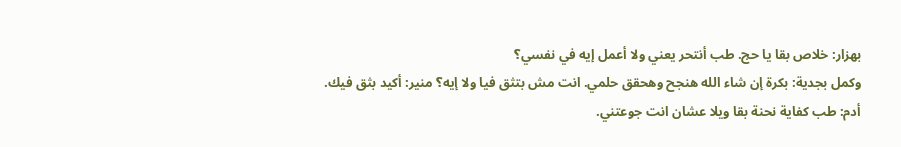بهزار: خلاص بقا يا حج. طب أنتحر يعني ولا أعمل إيه في نفسي؟
وكمل بجدية: بكرة إن شاء الله هنجح وهحقق حلمي. انت مش بتثق فيا ولا إيه؟ منير: أكيد بثق فيك. أدم: طب كفاية نحنة بقا ويلا عشان انت جوعتني.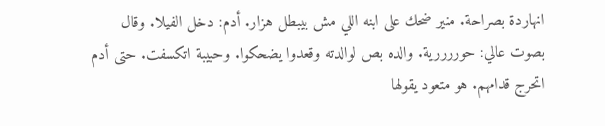انهاردة بصراحة. منير ضحك على ابنه اللي مش بيبطل هزار. أدم: دخل الفيلا. وقال بصوت عالي: حوررررية. والده بص لوالدته وقعدوا يضحكوا. وحبيبة اتكسفت. حتى أدم اتحرج قدامهم. هو متعود يقولها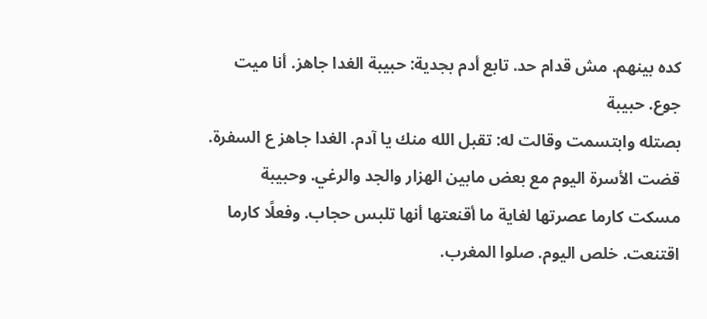كده بينهم. مش قدام حد. تابع أدم بجدية: حبيبة الغدا جاهز. أنا ميت جوع. حبيبة
بصتله وابتسمت وقالت له: تقبل الله منك يا آدم. الغدا جاهز ع السفرة. قضت الأسرة اليوم مع بعض مابين الهزار والجد والرغي. وحبيبة مسكت كارما عصرتها لغاية ما أقنعتها أنها تلبس حجاب. وفعلًا كارما اقتنعت. خلص اليوم. صلوا المغرب.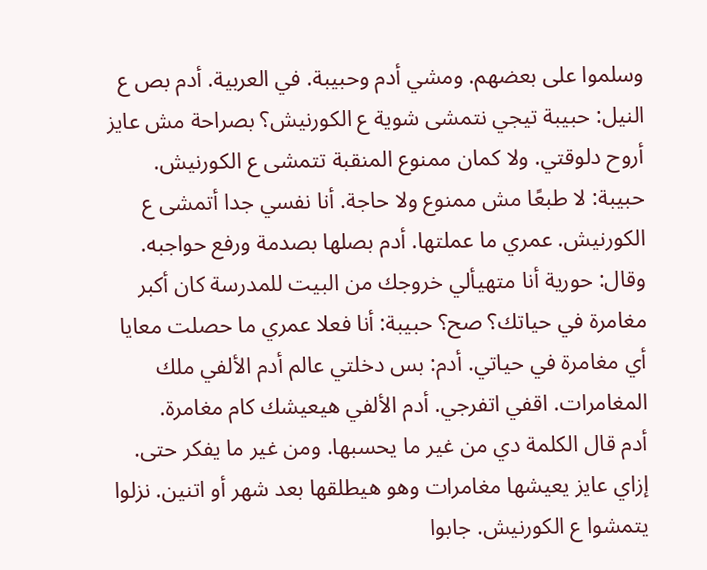وسلموا على بعضهم. ومشي أدم وحبيبة. في العربية. أدم بص ع النيل: حبيبة تيجي نتمشى شوية ع الكورنيش؟ بصراحة مش عايز أروح دلوقتي. ولا كمان ممنوع المنقبة تتمشى ع الكورنيش.
حبيبة: لا طبعًا مش ممنوع ولا حاجة. أنا نفسي جدا أتمشى ع الكورنيش. عمري ما عملتها. أدم بصلها بصدمة ورفع حواجبه. وقال: حورية أنا متهيألي خروجك من البيت للمدرسة كان أكبر مغامرة في حياتك؟ صح؟ حبيبة: أنا فعلا عمري ما حصلت معايا أي مغامرة في حياتي. أدم: بس دخلتي عالم أدم الألفي ملك المغامرات. اقفي اتفرجي. أدم الألفي هيعيشك كام مغامرة.
أدم قال الكلمة دي من غير ما يحسبها. ومن غير ما يفكر حتى. إزاي عايز يعيشها مغامرات وهو هيطلقها بعد شهر أو اتنين. نزلوا يتمشوا ع الكورنيش. جابوا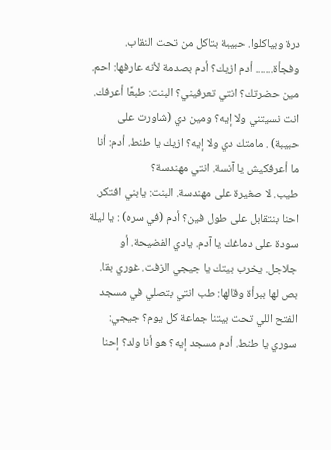درة وبياكلوا. حبيبة بتاكل من تحت النقاب. وفجأة....... أدم ازيك؟ أدم بصدمة لأنه عارفها: احم. مين حضرتك؟ انتي تعرفيني؟ البنت: طبعًا أعرفك. انت نسيتني ولا إيه؟ ومين دي (شاورت على حبيبة) . مامتك دي ولا إيه؟ ازيك يا طنط. أدم: أنا ما أعرفكيش يا آنسة. انتي مهندسة؟
طيب. لا صغيرة على مهندسة. البنت: يابني افتكر. احنا بنتقابل على طول فين؟ أدم (في سره) : يا ليلة سودة على دماغك يا آدم. يادي الفضيحة. أو جلاجل. يخرب بيتك يا جيجي الزفت. غوري بقا. بص لها ببرأة وقالها: طب انتي بتصلي في مسجد الفتح اللي تحت بيتنا جماعة كل يوم؟ جيجي: سوري يا طنط. أدم مسجد إيه؟ هو أنا ولد؟ إحنا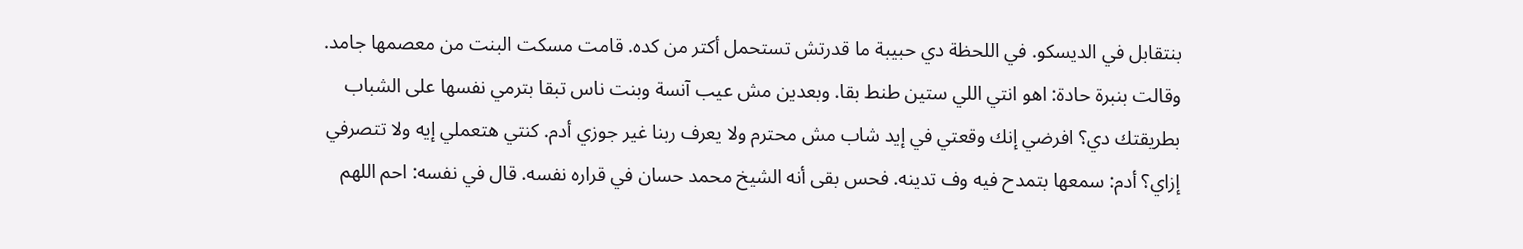بنتقابل في الديسكو. في اللحظة دي حبيبة ما قدرتش تستحمل أكتر من كده. قامت مسكت البنت من معصمها جامد.
وقالت بنبرة حادة: اهو انتي اللي ستين طنط بقا. وبعدين مش عيب آنسة وبنت ناس تبقا بترمي نفسها على الشباب بطريقتك دي؟ افرضي إنك وقعتي في إيد شاب مش محترم ولا يعرف ربنا غير جوزي أدم. كنتي هتعملي إيه ولا تتصرفي إزاي؟ أدم: سمعها بتمدح فيه وف تدينه. فحس بقى أنه الشيخ محمد حسان في قراره نفسه. قال في نفسه: احم اللهم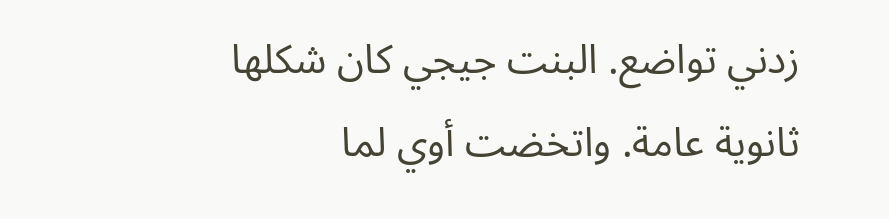زدني تواضع. البنت جيجي كان شكلها ثانوية عامة. واتخضت أوي لما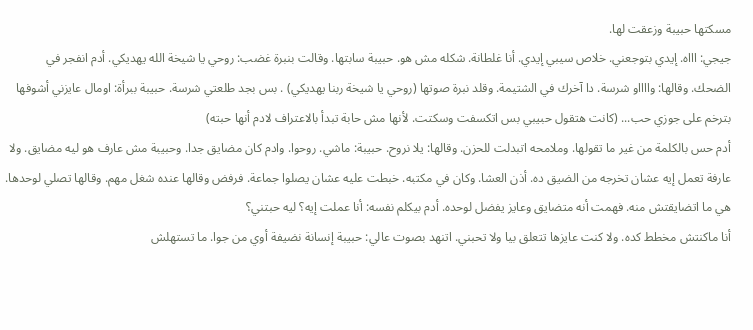مسكتها حبيبة وزعقت لها.
جيجي: اااه. إيدي بتوجعني. خلاص سيبي إيدي. أنا غلطانة. شكله مش هو. حبيبة سابتها. وقالت بنبرة غضب: روحي يا شيخة الله يهديكي. أدم انفجر في الضحك. وقالها: وااااو شرسة. دا آخرك في الشتيمة. وقلد نبرة صوتها (روحي يا شيخة ربنا يهديكي) . بس بجد طلعتي شرسة. حبيبة ببرأة: اومال عايزني أشوفها بترخم على جوزي حب... (كانت هتقول حبيبي بس اتكسفت وسكتت. لأنها مش حابة تبدأ بالاعتراف لادم أنها حبته)
أدم حس بالكلمة من غير ما تقولها. وملامحه اتبدلت للحزن. وقالها: يلا نروح. حبيبة: ماشي. روحوا. وادم كان مضايق جدا. وحبيبة مش عارف هو ليه مضايق. ولا عارفة تعمل إيه عشان تخرجه من الضيق ده. أذن العشا. وكان في مكتبه. خبطت عليه عشان يصلوا جماعة. فرفض وقالها عنده شغل مهم. وقالها تصلي لوحدها. هي ما اتضايقتش منه. فهمت أنه متضايق وعايز يفضل لوحده. أدم بيكلم نفسه: أنا عملت إيه؟ ليه حبتني؟
أنا ماكنتش مخطط كده. ولا كنت عايزها تتعلق بيا ولا تحبني. اتنهد بصوت عالي: حبيبة إنسانة نضيفة أوي من جوا. ما تستهلش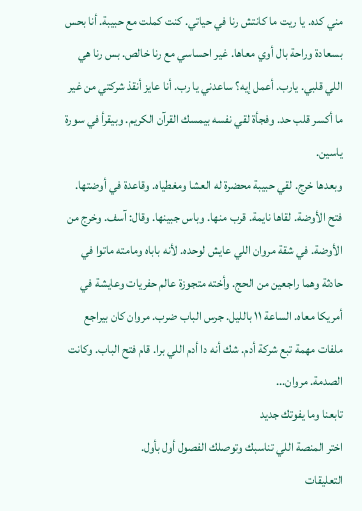مني كده. يا ريت ما كانتش رنا في حياتي. كنت كملت مع حبيبة. أنا بحس بسعادة وراحة بال أوي معاها. غير احساسي مع رنا خالص. بس رنا هي اللي قلبي. يارب. أعمل إيه؟ ساعدني يا رب. أنا عايز أنقذ شركتي من غير ما أكسر قلب حد. وفجأة لقي نفسه بيمسك القرآن الكريم. وبيقرأ في سورة ياسين.
وبعدها خرج. لقي حبيبة محضرة له العشا ومغطياه. وقاعدة في أوضتها. فتح الأوضة. لقاها نايمة. قرب منها. وباس جبينها. وقال: آسف. وخرج من الأوضة. في شقة مروان اللي عايش لوحده. لأنه باباه ومامته ماتوا في حادثة وهما راجعين من الحج. وأخته متجوزة عالم حفريات وعايشة في أمريكا معاه. الساعة ١١ بالليل. جرس الباب ضرب. مروان كان بيراجع ملفات مهمة تبع شركة أدم. شك أنه دا أدم اللي برا. قام فتح الباب. وكانت الصدمة. مروان...
تابعنا وما يفوتك جديد
اختر المنصة اللي تناسبك وتوصلك الفصول أول بأول.
التعليقات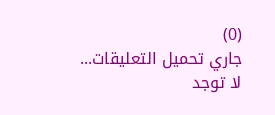(0)
جاري تحميل التعليقات...
لا توجد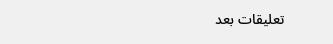تعليقات بعد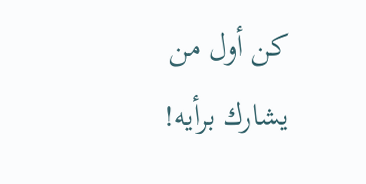كن أول من يشارك برأيه!